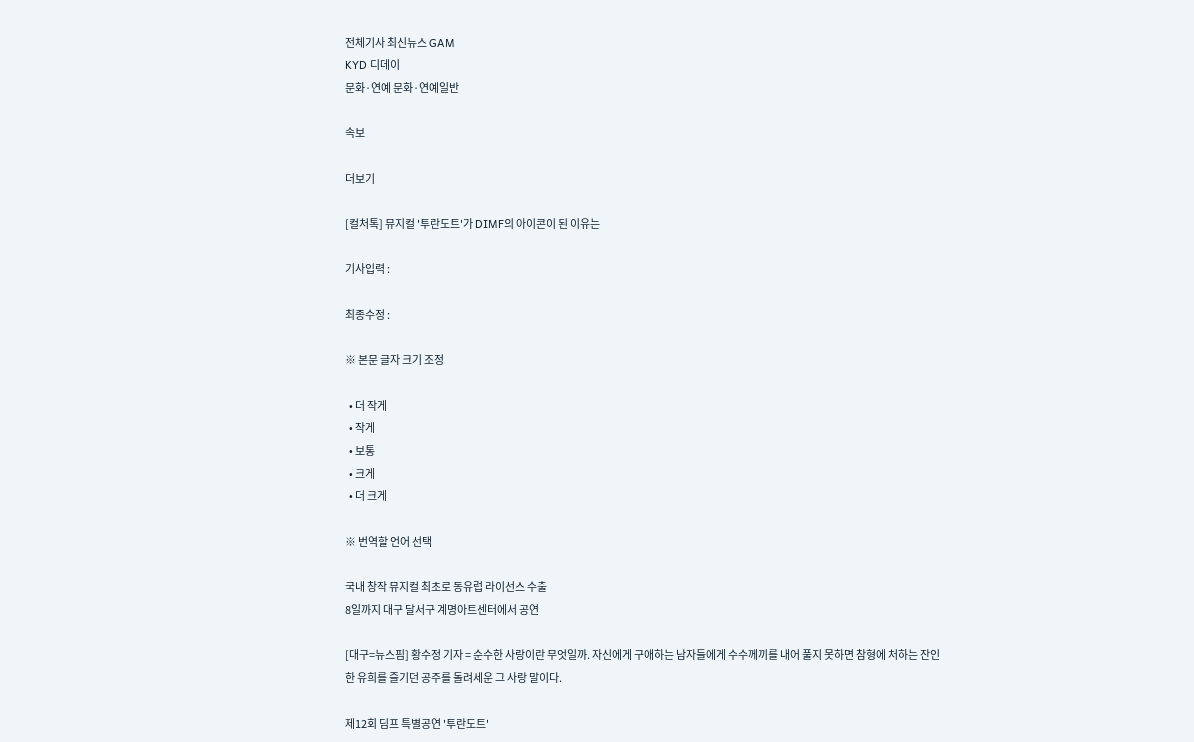전체기사 최신뉴스 GAM
KYD 디데이
문화·연예 문화·연예일반

속보

더보기

[컬처톡] 뮤지컬 '투란도트'가 DIMF의 아이콘이 된 이유는

기사입력 :

최종수정 :

※ 본문 글자 크기 조정

  • 더 작게
  • 작게
  • 보통
  • 크게
  • 더 크게

※ 번역할 언어 선택

국내 창작 뮤지컬 최초로 동유럽 라이선스 수출
8일까지 대구 달서구 계명아트센터에서 공연

[대구=뉴스핌] 황수정 기자 = 순수한 사랑이란 무엇일까. 자신에게 구애하는 남자들에게 수수께끼를 내어 풀지 못하면 참형에 처하는 잔인한 유희를 즐기던 공주를 돌려세운 그 사랑 말이다.

제12회 딤프 특별공연 '투란도트'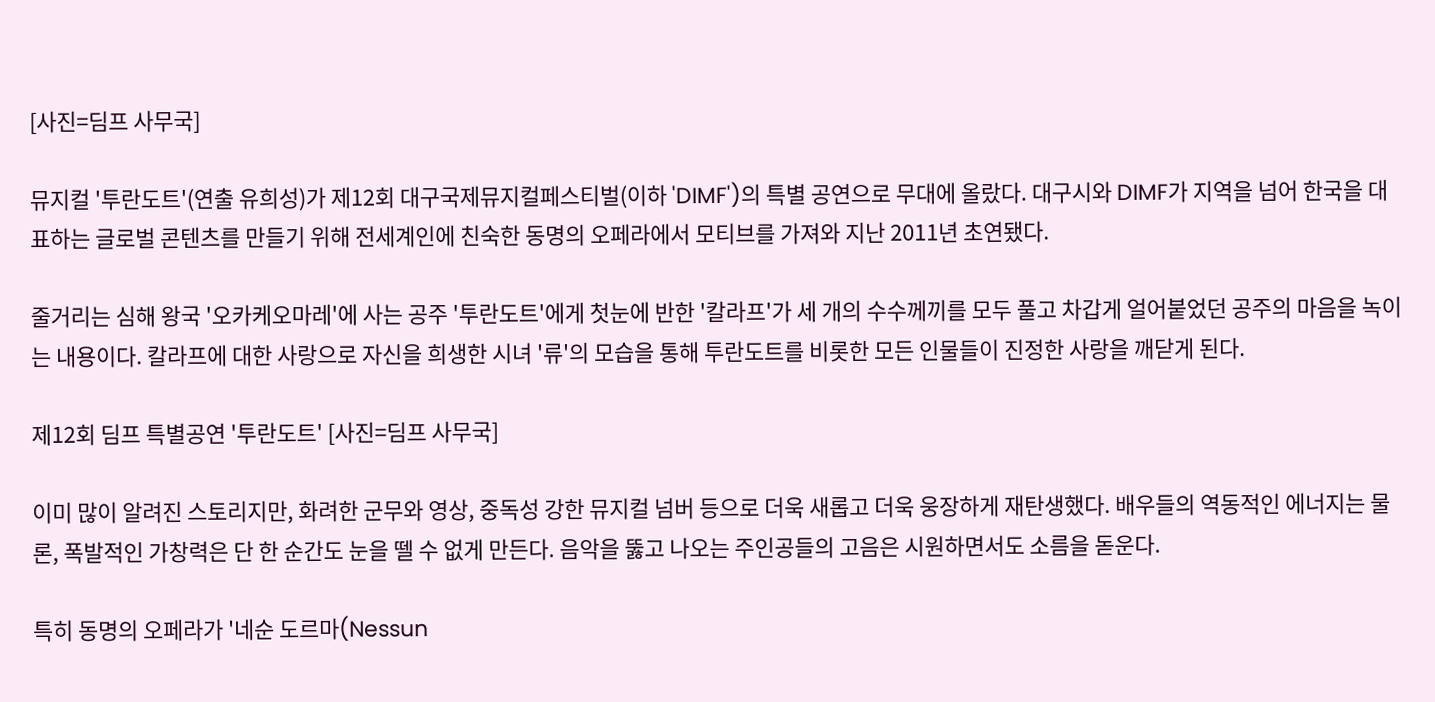[사진=딤프 사무국]

뮤지컬 '투란도트'(연출 유희성)가 제12회 대구국제뮤지컬페스티벌(이하 'DIMF')의 특별 공연으로 무대에 올랐다. 대구시와 DIMF가 지역을 넘어 한국을 대표하는 글로벌 콘텐츠를 만들기 위해 전세계인에 친숙한 동명의 오페라에서 모티브를 가져와 지난 2011년 초연됐다.

줄거리는 심해 왕국 '오카케오마레'에 사는 공주 '투란도트'에게 첫눈에 반한 '칼라프'가 세 개의 수수께끼를 모두 풀고 차갑게 얼어붙었던 공주의 마음을 녹이는 내용이다. 칼라프에 대한 사랑으로 자신을 희생한 시녀 '류'의 모습을 통해 투란도트를 비롯한 모든 인물들이 진정한 사랑을 깨닫게 된다.

제12회 딤프 특별공연 '투란도트' [사진=딤프 사무국]

이미 많이 알려진 스토리지만, 화려한 군무와 영상, 중독성 강한 뮤지컬 넘버 등으로 더욱 새롭고 더욱 웅장하게 재탄생했다. 배우들의 역동적인 에너지는 물론, 폭발적인 가창력은 단 한 순간도 눈을 뗄 수 없게 만든다. 음악을 뚫고 나오는 주인공들의 고음은 시원하면서도 소름을 돋운다.

특히 동명의 오페라가 '네순 도르마(Nessun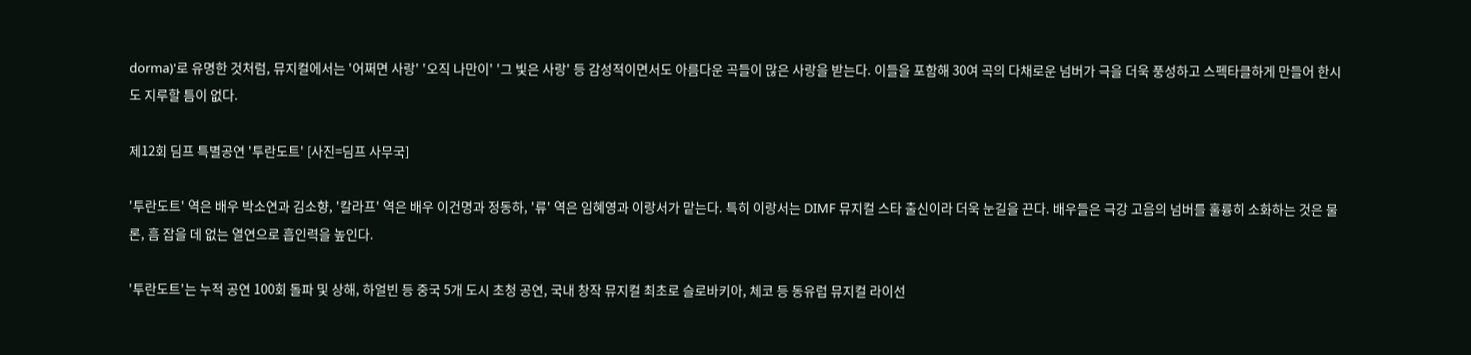dorma)'로 유명한 것처럼, 뮤지컬에서는 '어쩌면 사랑' '오직 나만이' '그 빛은 사랑' 등 감성적이면서도 아름다운 곡들이 많은 사랑을 받는다. 이들을 포함해 30여 곡의 다채로운 넘버가 극을 더욱 풍성하고 스펙타클하게 만들어 한시도 지루할 틈이 없다.

제12회 딤프 특별공연 '투란도트' [사진=딤프 사무국]

'투란도트' 역은 배우 박소연과 김소향, '칼라프' 역은 배우 이건명과 정동하, '류' 역은 임혜영과 이랑서가 맡는다. 특히 이랑서는 DIMF 뮤지컬 스타 출신이라 더욱 눈길을 끈다. 배우들은 극강 고음의 넘버를 훌륭히 소화하는 것은 물론, 흠 잡을 데 없는 열연으로 흡인력을 높인다.

'투란도트'는 누적 공연 100회 돌파 및 상해, 하얼빈 등 중국 5개 도시 초청 공연, 국내 창작 뮤지컬 최초로 슬로바키아, 체코 등 동유럽 뮤지컬 라이선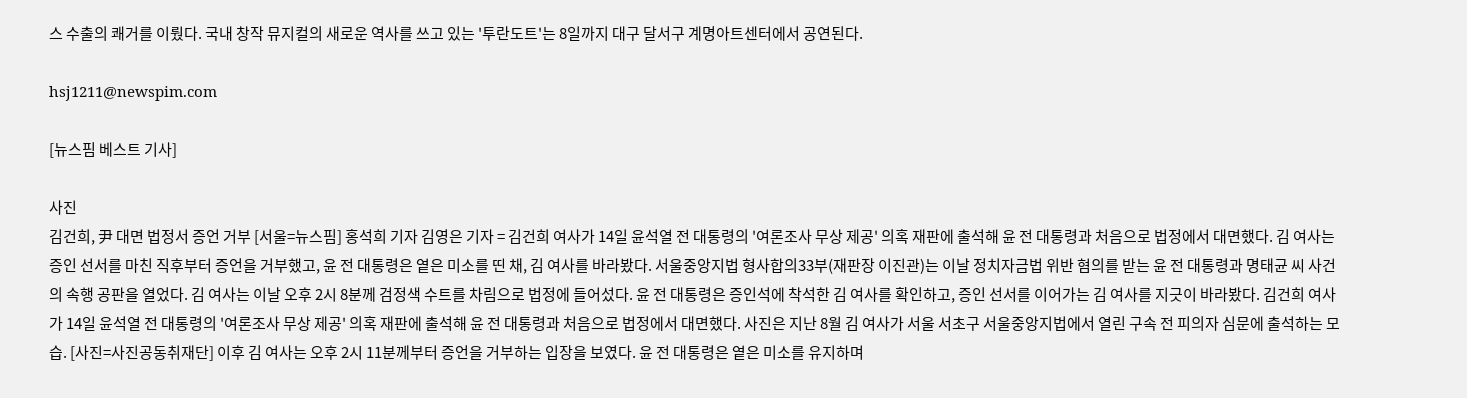스 수출의 쾌거를 이뤘다. 국내 창작 뮤지컬의 새로운 역사를 쓰고 있는 '투란도트'는 8일까지 대구 달서구 계명아트센터에서 공연된다.

hsj1211@newspim.com

[뉴스핌 베스트 기사]

사진
김건희, 尹 대면 법정서 증언 거부 [서울=뉴스핌] 홍석희 기자 김영은 기자 = 김건희 여사가 14일 윤석열 전 대통령의 '여론조사 무상 제공' 의혹 재판에 출석해 윤 전 대통령과 처음으로 법정에서 대면했다. 김 여사는 증인 선서를 마친 직후부터 증언을 거부했고, 윤 전 대통령은 옅은 미소를 띤 채, 김 여사를 바라봤다. 서울중앙지법 형사합의33부(재판장 이진관)는 이날 정치자금법 위반 혐의를 받는 윤 전 대통령과 명태균 씨 사건의 속행 공판을 열었다. 김 여사는 이날 오후 2시 8분께 검정색 수트를 차림으로 법정에 들어섰다. 윤 전 대통령은 증인석에 착석한 김 여사를 확인하고, 증인 선서를 이어가는 김 여사를 지긋이 바라봤다. 김건희 여사가 14일 윤석열 전 대통령의 '여론조사 무상 제공' 의혹 재판에 출석해 윤 전 대통령과 처음으로 법정에서 대면했다. 사진은 지난 8월 김 여사가 서울 서초구 서울중앙지법에서 열린 구속 전 피의자 심문에 출석하는 모습. [사진=사진공동취재단] 이후 김 여사는 오후 2시 11분께부터 증언을 거부하는 입장을 보였다. 윤 전 대통령은 옅은 미소를 유지하며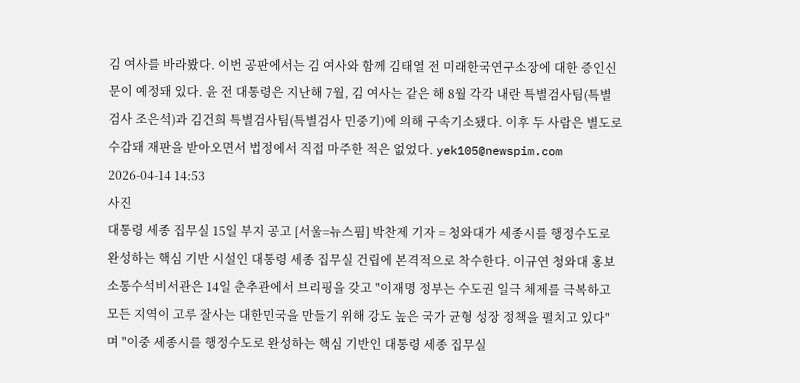김 여사를 바라봤다. 이번 공판에서는 김 여사와 함께 김태열 전 미래한국연구소장에 대한 증인신문이 예정돼 있다. 윤 전 대통령은 지난해 7월, 김 여사는 같은 해 8월 각각 내란 특별검사팀(특별검사 조은석)과 김건희 특별검사팀(특별검사 민중기)에 의해 구속기소됐다. 이후 두 사람은 별도로 수감돼 재판을 받아오면서 법정에서 직접 마주한 적은 없었다. yek105@newspim.com   2026-04-14 14:53
사진
대통령 세종 집무실 15일 부지 공고 [서울=뉴스핌] 박찬제 기자 = 청와대가 세종시를 행정수도로 완성하는 핵심 기반 시설인 대통령 세종 집무실 건립에 본격적으로 착수한다. 이규연 청와대 홍보소통수석비서관은 14일 춘추관에서 브리핑을 갖고 "이재명 정부는 수도권 일극 체제를 극복하고 모든 지역이 고루 잘사는 대한민국을 만들기 위해 강도 높은 국가 균형 성장 정책을 펼치고 있다"며 "이중 세종시를 행정수도로 완성하는 핵심 기반인 대통령 세종 집무실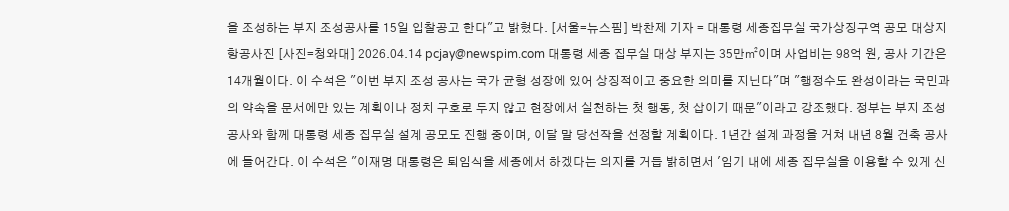을 조성하는 부지 조성공사를 15일 입찰공고 한다"고 밝혔다. [서울=뉴스핌] 박찬제 기자 = 대통령 세종집무실 국가상징구역 공모 대상지 항공사진 [사진=청와대] 2026.04.14 pcjay@newspim.com 대통령 세종 집무실 대상 부지는 35만㎡이며 사업비는 98억 원, 공사 기간은 14개월이다. 이 수석은 "이번 부지 조성 공사는 국가 균형 성장에 있어 상징적이고 중요한 의미를 지닌다"며 "행정수도 완성이라는 국민과의 약속을 문서에만 있는 계획이나 정치 구호로 두지 않고 현장에서 실천하는 첫 행동, 첫 삽이기 때문"이라고 강조했다. 정부는 부지 조성 공사와 함께 대통령 세종 집무실 설계 공모도 진행 중이며, 이달 말 당선작을 선정할 계획이다. 1년간 설계 과정을 거쳐 내년 8월 건축 공사에 들어간다. 이 수석은 "이재명 대통령은 퇴임식을 세종에서 하겠다는 의지를 거듭 밝히면서 '임기 내에 세종 집무실을 이용할 수 있게 신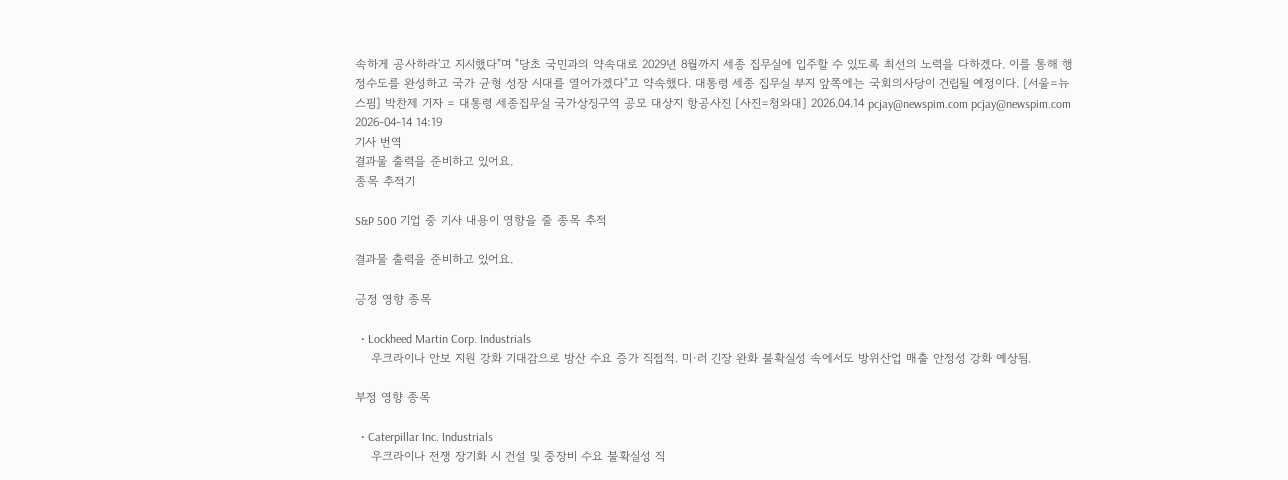속하게 공사하라'고 지시했다"며 "당초 국민과의 약속대로 2029년 8월까지 세종 집무실에 입주할 수 있도록 최선의 노력을 다하겠다. 이를 통해 행정수도를 완성하고 국가 균형 성장 시대를 열어가겠다"고 약속했다. 대통령 세종 집무실 부지 앞쪽에는 국회의사당이 건립될 예정이다. [서울=뉴스핌] 박찬제 기자 = 대통령 세종집무실 국가상징구역 공모 대상지 항공사진 [사진=청와대] 2026.04.14 pcjay@newspim.com pcjay@newspim.com 2026-04-14 14:19
기사 번역
결과물 출력을 준비하고 있어요.
종목 추적기

S&P 500 기업 중 기사 내용이 영향을 줄 종목 추적

결과물 출력을 준비하고 있어요.

긍정 영향 종목

  • Lockheed Martin Corp. Industrials
    우크라이나 안보 지원 강화 기대감으로 방산 수요 증가 직접적. 미·러 긴장 완화 불확실성 속에서도 방위산업 매출 안정성 강화 예상됨.

부정 영향 종목

  • Caterpillar Inc. Industrials
    우크라이나 전쟁 장기화 시 건설 및 중장비 수요 불확실성 직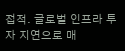접적. 글로벌 인프라 투자 지연으로 매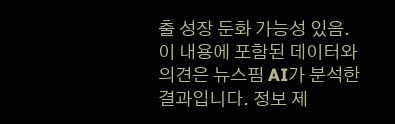출 성장 둔화 가능성 있음.
이 내용에 포함된 데이터와 의견은 뉴스핌 AI가 분석한 결과입니다. 정보 제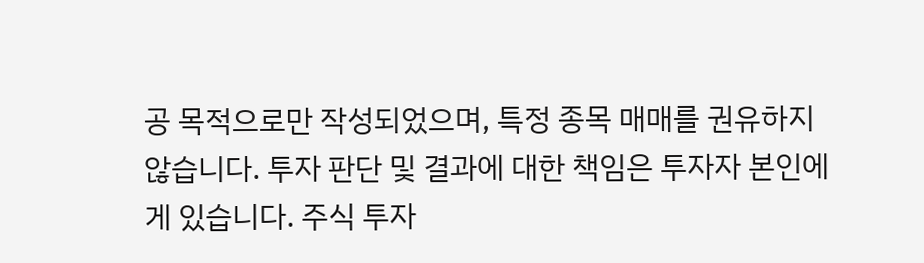공 목적으로만 작성되었으며, 특정 종목 매매를 권유하지 않습니다. 투자 판단 및 결과에 대한 책임은 투자자 본인에게 있습니다. 주식 투자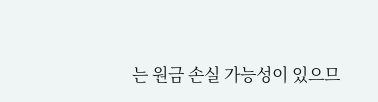는 원금 손실 가능성이 있으므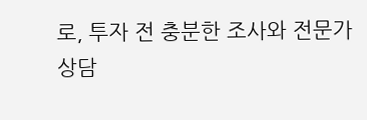로, 투자 전 충분한 조사와 전문가 상담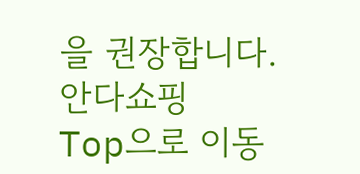을 권장합니다.
안다쇼핑
Top으로 이동